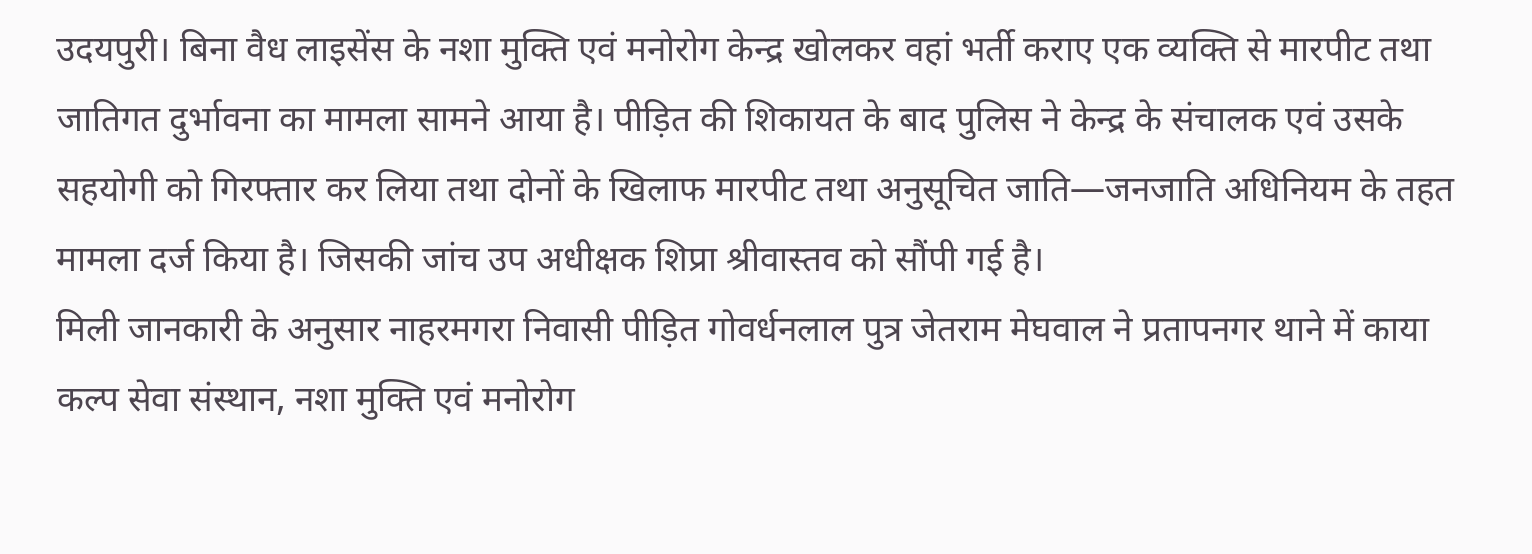उदयपुरी। बिना वैध लाइसेंस के नशा मुक्ति एवं मनोरोग केन्द्र खोलकर वहां भर्ती कराए एक व्यक्ति से मारपीट तथा जातिगत दुर्भावना का मामला सामने आया है। पीड़ित की शिकायत के बाद पुलिस ने केन्द्र के संचालक एवं उसके सहयोगी को गिरफ्तार कर लिया तथा दोनों के खिलाफ मारपीट तथा अनुसूचित जाति—जनजाति अधिनियम के तहत मामला दर्ज किया है। जिसकी जांच उप अधीक्षक शिप्रा श्रीवास्तव को सौंपी गई है।
मिली जानकारी के अनुसार नाहरमगरा निवासी पीड़ित गोवर्धनलाल पुत्र जेतराम मेघवाल ने प्रतापनगर थाने में काया कल्प सेवा संस्थान, नशा मुक्ति एवं मनोरोग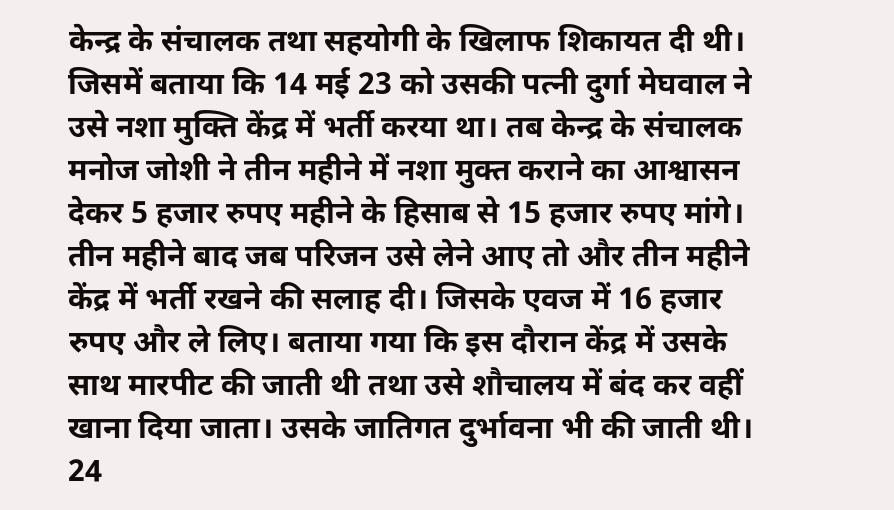केन्द्र के संचालक तथा सहयोगी के खिलाफ शिकायत दी थी। जिसमें बताया कि 14 मई 23 को उसकी पत्नी दुर्गा मेघवाल ने उसे नशा मुक्ति केंद्र में भर्ती करया था। तब केन्द्र के संचालक मनोज जोशी ने तीन महीने में नशा मुक्त कराने का आश्वासन देकर 5 हजार रुपए महीने के हिसाब से 15 हजार रुपए मांगे। तीन महीने बाद जब परिजन उसे लेने आए तो और तीन महीने केंद्र में भर्ती रखने की सलाह दी। जिसके एवज में 16 हजार रुपए और ले लिए। बताया गया कि इस दौरान केंद्र में उसके साथ मारपीट की जाती थी तथा उसे शौचालय में बंद कर वहीं खाना दिया जाता। उसके जातिगत दुर्भावना भी की जाती थी। 24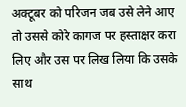अक्टूबर को परिजन जब उसे लेने आए तो उससे कोरे कागज पर हस्ताक्षर करा लिए और उस पर लिख लिया कि उसके साथ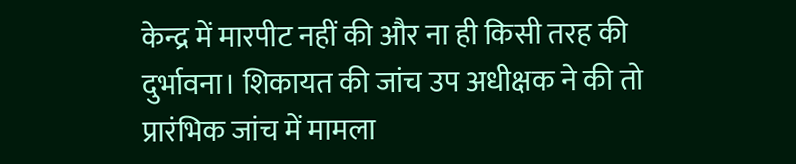केन्द्र में मारपीट नहीं की और ना ही किसी तरह की दुर्भावना। शिकायत की जांच उप अधीक्षक ने की तो प्रारंभिक जांच में मामला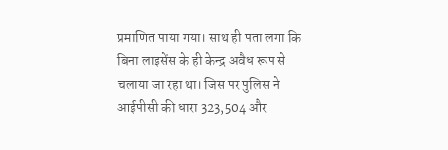प्रमाणित पाया गया। साथ ही पता लगा कि बिना लाइसेंस के ही केन्द्र अवैध रूप से चलाया जा रहा था। जिस पर पुलिस ने आईपीसी की धारा 323,504 और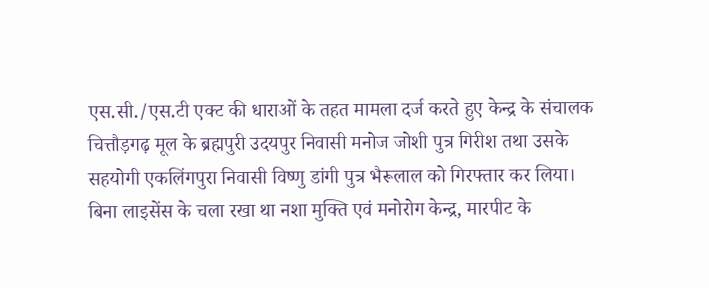एस.सी./एस.टी एक्ट की धाराओं के तहत मामला दर्ज करते हुए केन्द्र के संचालक चित्तौड़गढ़ मूल के ब्रह्मपुरी उदयपुर निवासी मनोज जोशी पुत्र गिरीश तथा उसके सहयोगी एकलिंगपुरा निवासी विष्णु डांगी पुत्र भैरूलाल को गिरफ्तार कर लिया।
बिना लाइसेंस के चला रखा था नशा मुक्ति एवं मनोरोग केन्द्र, मारपीट के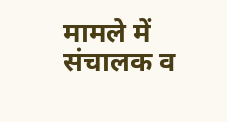मामले में संचालक व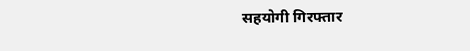सहयोगी गिरफ्तार